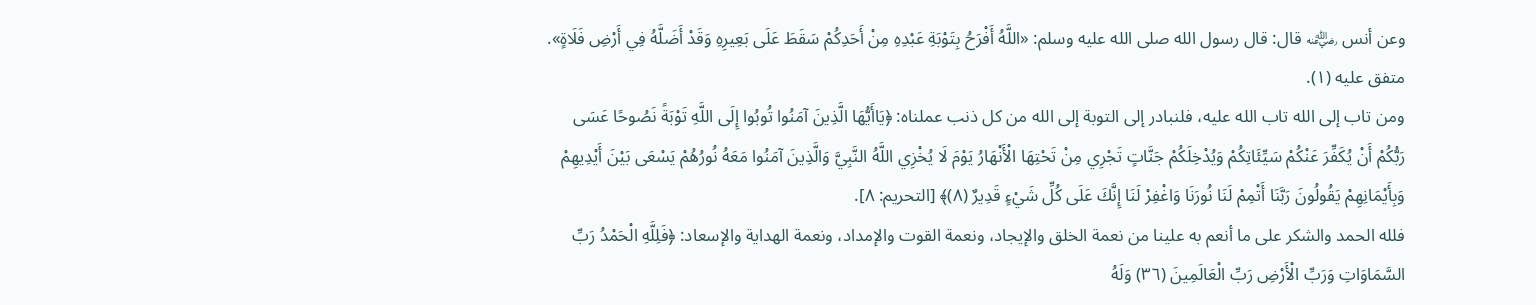وعن أنس ﵁ قال: قال رسول الله صلى الله عليه وسلم: «اللَّهُ أَفْرَحُ بِتَوْبَةِ عَبْدِهِ مِنْ أَحَدِكُمْ سَقَطَ عَلَى بَعِيرِهِ وَقَدْ أَضَلَّهُ فِي أَرْضِ فَلَاةٍ». متفق عليه (١).
ومن تاب إلى الله تاب الله عليه، فلنبادر إلى التوبة إلى الله من كل ذنب عملناه: ﴿يَاأَيُّهَا الَّذِينَ آمَنُوا تُوبُوا إِلَى اللَّهِ تَوْبَةً نَصُوحًا عَسَى رَبُّكُمْ أَنْ يُكَفِّرَ عَنْكُمْ سَيِّئَاتِكُمْ وَيُدْخِلَكُمْ جَنَّاتٍ تَجْرِي مِنْ تَحْتِهَا الْأَنْهَارُ يَوْمَ لَا يُخْزِي اللَّهُ النَّبِيَّ وَالَّذِينَ آمَنُوا مَعَهُ نُورُهُمْ يَسْعَى بَيْنَ أَيْدِيهِمْ وَبِأَيْمَانِهِمْ يَقُولُونَ رَبَّنَا أَتْمِمْ لَنَا نُورَنَا وَاغْفِرْ لَنَا إِنَّكَ عَلَى كُلِّ شَيْءٍ قَدِيرٌ (٨)﴾ [التحريم: ٨].
فلله الحمد والشكر على ما أنعم به علينا من نعمة الخلق والإيجاد، ونعمة القوت والإمداد، ونعمة الهداية والإسعاد: ﴿فَلِلَّهِ الْحَمْدُ رَبِّ السَّمَاوَاتِ وَرَبِّ الْأَرْضِ رَبِّ الْعَالَمِينَ (٣٦) وَلَهُ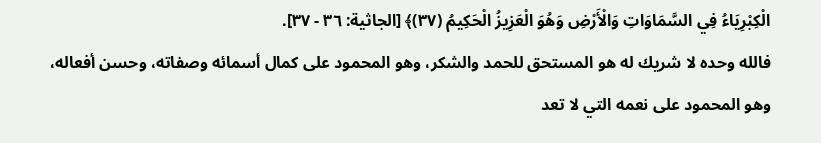الْكِبْرِيَاءُ فِي السَّمَاوَاتِ وَالْأَرْضِ وَهُوَ الْعَزِيزُ الْحَكِيمُ (٣٧)﴾ [الجاثية: ٣٦ - ٣٧].
فالله وحده لا شريك له هو المستحق للحمد والشكر، وهو المحمود على كمال أسمائه وصفاته، وحسن أفعاله، وهو المحمود على نعمه التي لا تعد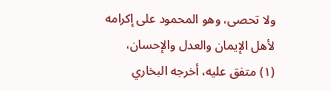ولا تحصى، وهو المحمود على إكرامه لأهل الإيمان والعدل والإحسان،
(١) متفق عليه، أخرجه البخاري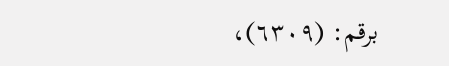برقم: (٦٣٠٩)،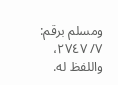ومسلم برقم: ٧/ ٢٧٤٧، واللفظ له.